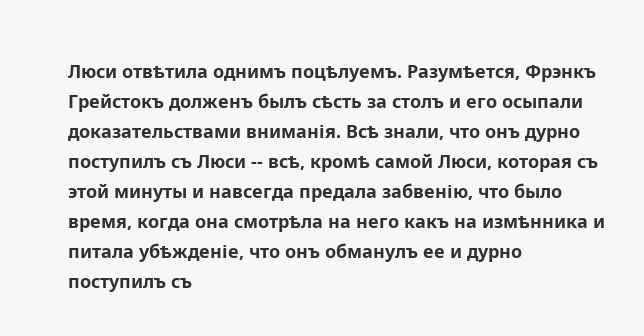Люси отвѣтила однимъ поцѣлуемъ. Разумѣется, Фрэнкъ Грейстокъ долженъ былъ сѣсть за столъ и его осыпали доказательствами вниманія. Всѣ знали, что онъ дурно поступилъ съ Люси -- всѣ, кромѣ самой Люси, которая съ этой минуты и навсегда предала забвенію, что было время, когда она смотрѣла на него какъ на измѣнника и питала убѣжденіе, что онъ обманулъ ее и дурно поступилъ съ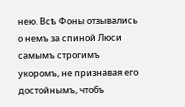нею. Всѣ Фоны отзывались о немъ за спиной Люси самымъ строгимъ укоромъ, не признавая его достойнымъ, чтобъ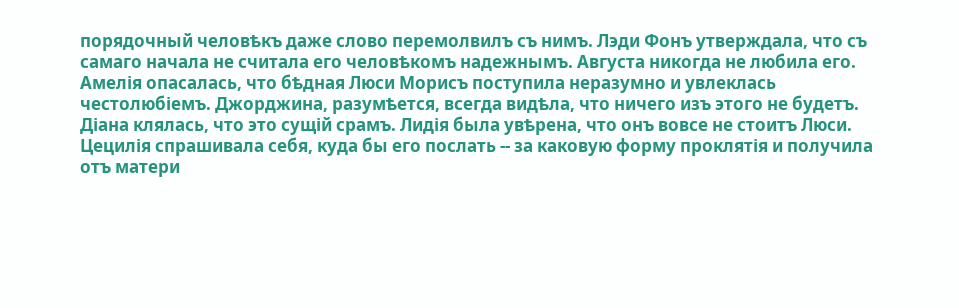порядочный человѣкъ даже слово перемолвилъ съ нимъ. Лэди Фонъ утверждала, что съ самаго начала не считала его человѣкомъ надежнымъ. Августа никогда не любила его. Амелія опасалась, что бѣдная Люси Морисъ поступила неразумно и увлеклась честолюбіемъ. Джорджина, разумѣется, всегда видѣла, что ничего изъ этого не будетъ. Діана клялась, что это сущій срамъ. Лидія была увѣрена, что онъ вовсе не стоитъ Люси. Цецилія спрашивала себя, куда бы его послать -- за каковую форму проклятія и получила отъ матери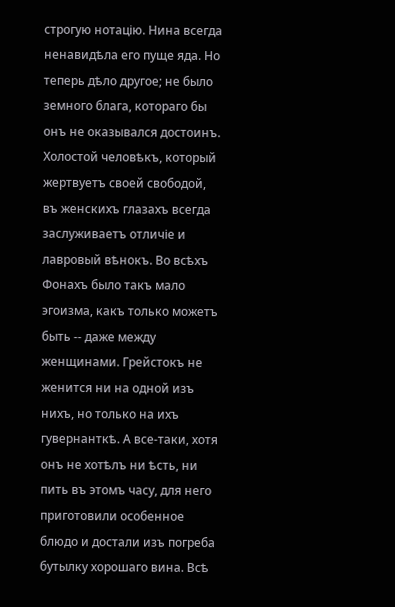строгую нотацію. Нина всегда ненавидѣла его пуще яда. Но теперь дѣло другое; не было земного блага, котораго бы онъ не оказывался достоинъ. Холостой человѣкъ, который жертвуетъ своей свободой, въ женскихъ глазахъ всегда заслуживаетъ отличіе и лавровый вѣнокъ. Во всѣхъ Фонахъ было такъ мало эгоизма, какъ только можетъ быть -- даже между женщинами. Грейстокъ не женится ни на одной изъ нихъ, но только на ихъ гувернанткѣ. А все-таки, хотя онъ не хотѣлъ ни ѣсть, ни пить въ этомъ часу, для него приготовили особенное блюдо и достали изъ погреба бутылку хорошаго вина. Всѣ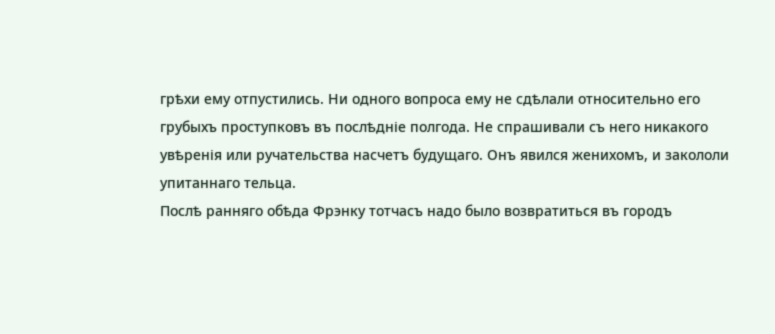грѣхи ему отпустились. Ни одного вопроса ему не сдѣлали относительно его грубыхъ проступковъ въ послѣдніе полгода. Не спрашивали съ него никакого увѣренія или ручательства насчетъ будущаго. Онъ явился женихомъ, и закололи упитаннаго тельца.
Послѣ ранняго обѣда Фрэнку тотчасъ надо было возвратиться въ городъ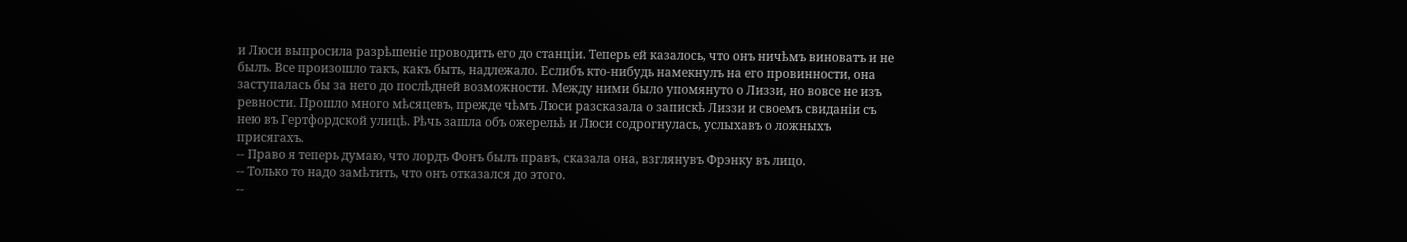и Люси выпросила разрѣшеніе проводить его до станціи. Теперь ей казалось, что онъ ничѣмъ виноватъ и не былъ. Все произошло такъ, какъ быть, надлежало. Еслибъ кто-нибудь намекнулъ на его провинности, она заступалась бы за него до послѣдней возможности. Между ними было упомянуто о Лиззи, но вовсе не изъ ревности. Прошло много мѣсяцевъ, прежде чѣмъ Люси разсказала о запискѣ Лиззи и своемъ свиданіи съ нею въ Гертфордской улицѣ. Рѣчь зашла объ ожерельѣ и Люси содрогнулась, услыхавъ о ложныхъ присягахъ.
-- Право я теперь думаю, что лордъ Фонъ былъ правъ, сказала она, взглянувъ Фрэнку въ лицо.
-- Только то надо замѣтить, что онъ отказался до этого.
--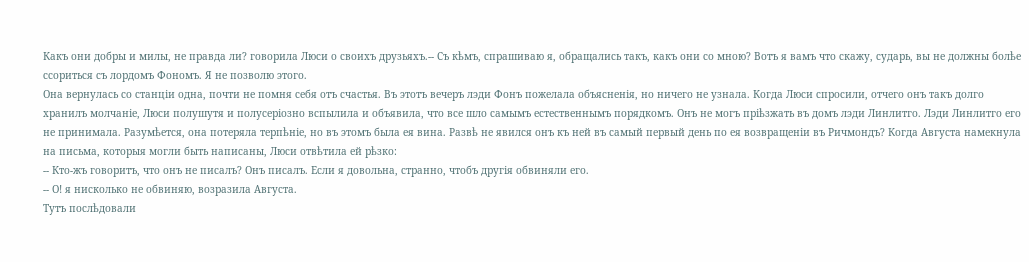Какъ они добры и милы, не правда ли? говорила Люси о своихъ друзьяхъ.-- Съ кѣмъ, спрашиваю я, обращались такъ, какъ они со мною? Вотъ я вамъ что скажу, сударь, вы не должны болѣе ссориться съ лордомъ Фономъ. Я не позволю этого.
Она вернулась со станціи одна, почти не помня себя отъ счастья. Въ этотъ вечеръ лэди Фонъ пожелала объясненія, но ничего не узнала. Когда Люси спросили, отчего онъ такъ долго хранилъ молчаніе, Люси полушутя и полусеріозно вспылила и объявила, что все шло самымъ естественнымъ порядкомъ. Онъ не могъ пріѣзжать въ домъ лэди Линлитго. Лэди Линлитго его не принимала. Разумѣется, она потеряла терпѣніе, но въ этомъ была ея вина. Развѣ не явился онъ къ ней въ самый первый день по ея возвращеніи въ Ричмондъ? Когда Августа намекнула на письма, которыя могли быть написаны, Люси отвѣтила ей рѣзко:
-- Кто-жъ говоритъ, что онъ не писалъ? Онъ писалъ. Если я довольна, странно, чтобъ другія обвиняли его.
-- О! я нисколько не обвиняю, возразила Августа.
Тутъ послѣдовали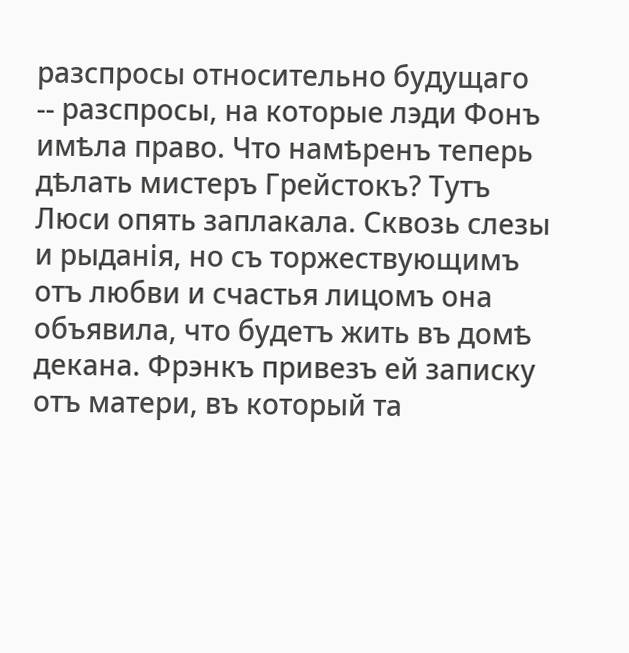разспросы относительно будущаго -- разспросы, на которые лэди Фонъ имѣла право. Что намѣренъ теперь дѣлать мистеръ Грейстокъ? Тутъ Люси опять заплакала. Сквозь слезы и рыданія, но съ торжествующимъ отъ любви и счастья лицомъ она объявила, что будетъ жить въ домѣ декана. Фрэнкъ привезъ ей записку отъ матери, въ который та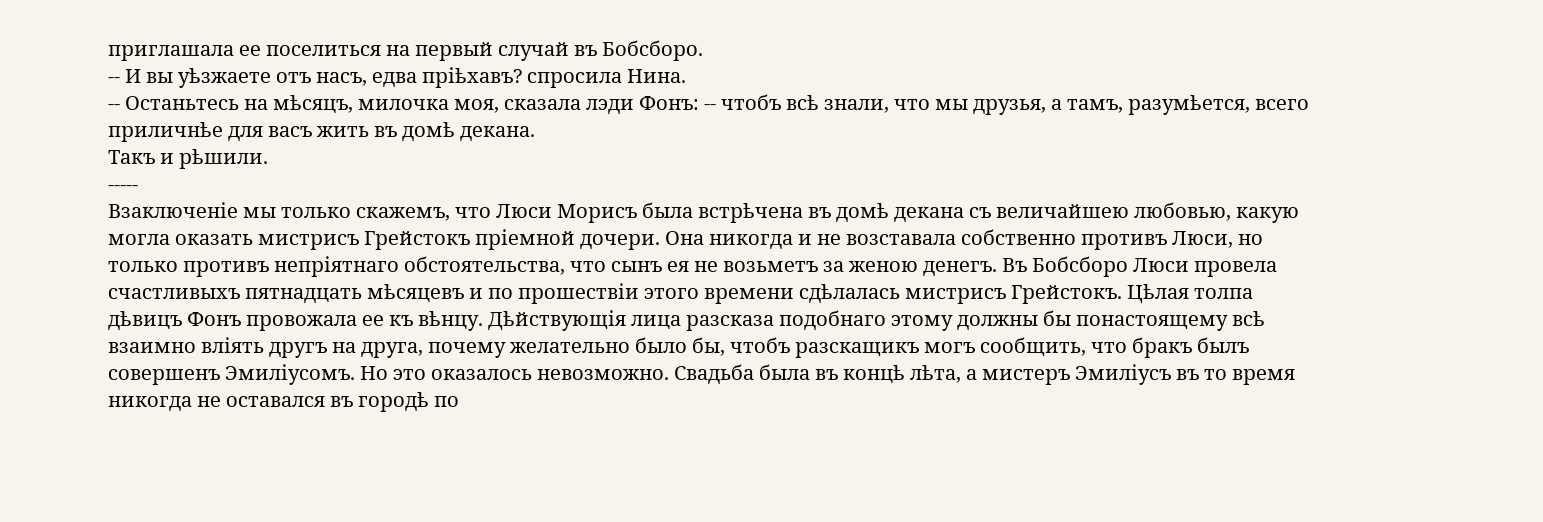приглашала ее поселиться на первый случай въ Бобсборо.
-- И вы уѣзжаете отъ насъ, едва пріѣхавъ? спросила Нина.
-- Останьтесь на мѣсяцъ, милочка моя, сказала лэди Фонъ: -- чтобъ всѣ знали, что мы друзья, а тамъ, разумѣется, всего приличнѣе для васъ жить въ домѣ декана.
Такъ и рѣшили.
-----
Взаключеніе мы только скажемъ, что Люси Морисъ была встрѣчена въ домѣ декана съ величайшею любовью, какую могла оказать мистрисъ Грейстокъ пріемной дочери. Она никогда и не возставала собственно противъ Люси, но только противъ непріятнаго обстоятельства, что сынъ ея не возьметъ за женою денегъ. Въ Бобсборо Люси провела счастливыхъ пятнадцать мѣсяцевъ и по прошествіи этого времени сдѣлалась мистрисъ Грейстокъ. Цѣлая толпа дѣвицъ Фонъ провожала ее къ вѣнцу. Дѣйствующія лица разсказа подобнаго этому должны бы понастоящему всѣ взаимно вліять другъ на друга, почему желательно было бы, чтобъ разскащикъ могъ сообщить, что бракъ былъ совершенъ Эмиліусомъ. Но это оказалось невозможно. Свадьба была въ концѣ лѣта, а мистеръ Эмиліусъ въ то время никогда не оставался въ городѣ по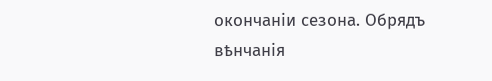окончаніи сезона. Обрядъ вѣнчанія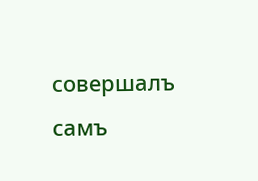совершалъ самъ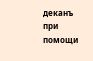деканъ при помощи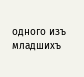одного изъ младшихъ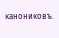канониковъ.